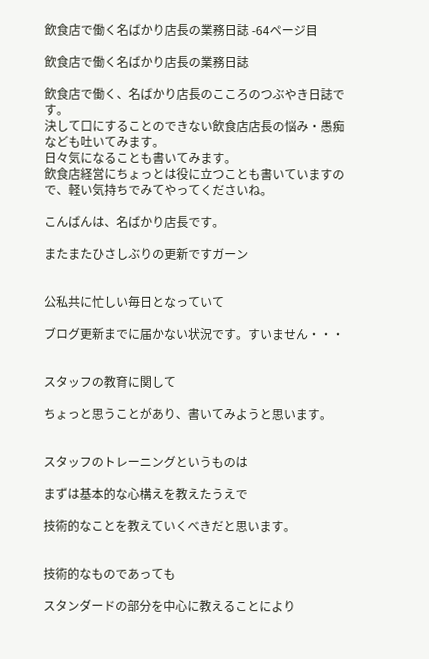飲食店で働く名ばかり店長の業務日誌 -64ページ目

飲食店で働く名ばかり店長の業務日誌

飲食店で働く、名ばかり店長のこころのつぶやき日誌です。
決して口にすることのできない飲食店店長の悩み・愚痴なども吐いてみます。
日々気になることも書いてみます。
飲食店経営にちょっとは役に立つことも書いていますので、軽い気持ちでみてやってくださいね。

こんばんは、名ばかり店長です。

またまたひさしぶりの更新ですガーン


公私共に忙しい毎日となっていて

ブログ更新までに届かない状況です。すいません・・・


スタッフの教育に関して

ちょっと思うことがあり、書いてみようと思います。


スタッフのトレーニングというものは

まずは基本的な心構えを教えたうえで

技術的なことを教えていくべきだと思います。


技術的なものであっても

スタンダードの部分を中心に教えることにより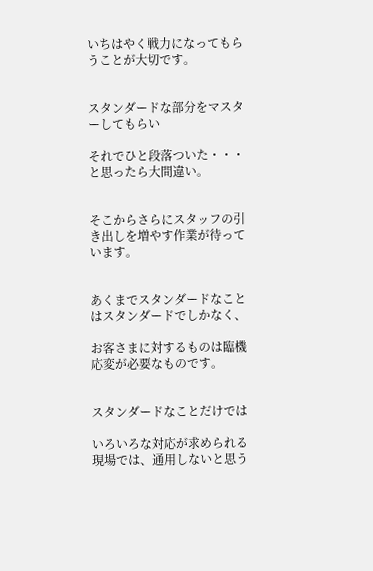いちはやく戦力になってもらうことが大切です。


スタンダードな部分をマスターしてもらい

それでひと段落ついた・・・と思ったら大間違い。


そこからさらにスタッフの引き出しを増やす作業が待っています。


あくまでスタンダードなことはスタンダードでしかなく、

お客さまに対するものは臨機応変が必要なものです。


スタンダードなことだけでは

いろいろな対応が求められる現場では、通用しないと思う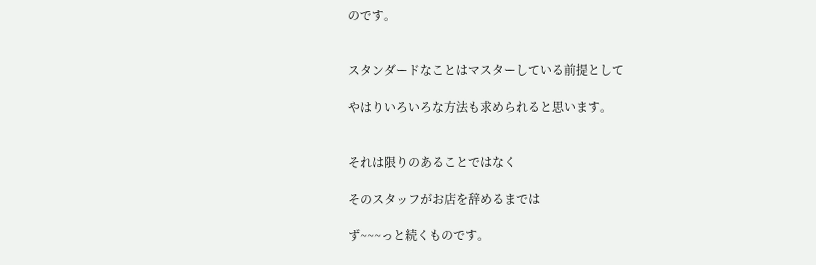のです。


スタンダードなことはマスターしている前提として

やはりいろいろな方法も求められると思います。


それは限りのあることではなく

そのスタッフがお店を辞めるまでは

ず~~~っと続くものです。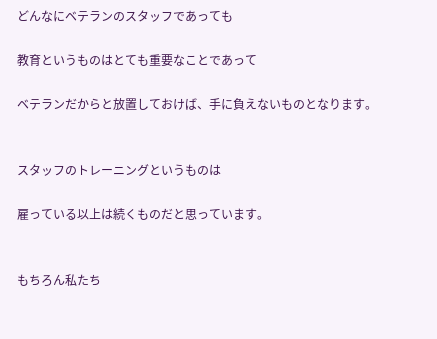どんなにベテランのスタッフであっても

教育というものはとても重要なことであって

ベテランだからと放置しておけば、手に負えないものとなります。


スタッフのトレーニングというものは

雇っている以上は続くものだと思っています。


もちろん私たち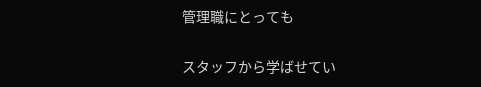管理職にとっても

スタッフから学ばせてい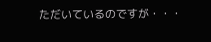ただいているのですが・・・